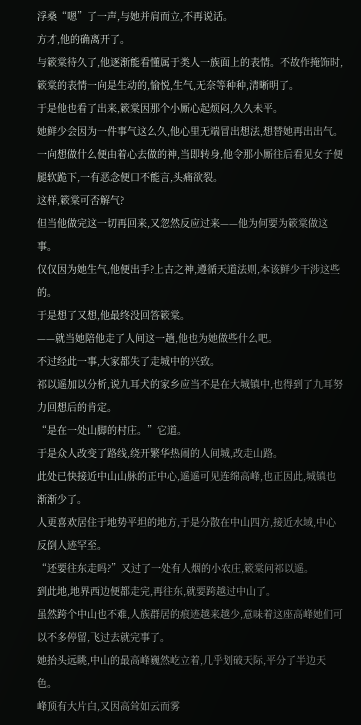浮桑“嗯”了一声,与她并肩而立,不再说话。
方才,他的确离开了。
与簌棠待久了,他逐渐能看懂属于类人一族面上的表情。不故作掩饰时,簌棠的表情一向是生动的,愉悦,生气,无奈等种种,清晰明了。
于是他也看了出来,簌棠因那个小厮心起烦闷,久久未平。
她鲜少会因为一件事气这么久,他心里无端冒出想法,想替她再出出气。
一向想做什么便由着心去做的神,当即转身,他令那小厮往后看见女子便腿软跪下,一有恶念便口不能言,头痛欲裂。
这样,簌棠可否解气?
但当他做完这一切再回来,又忽然反应过来——他为何要为簌棠做这事。
仅仅因为她生气,他便出手?上古之神,遵循天道法则,本该鲜少干涉这些的。
于是想了又想,他最终没回答簌棠。
——就当她陪他走了人间这一趟,他也为她做些什么吧。
不过经此一事,大家都失了走城中的兴致。
祁以遥加以分析,说九耳犬的家乡应当不是在大城镇中,也得到了九耳努力回想后的肯定。
“是在一处山脚的村庄。”它道。
于是众人改变了路线,绕开繁华热闹的人间城,改走山路。
此处已快接近中山山脉的正中心,遥遥可见连绵高峰,也正因此,城镇也渐渐少了。
人更喜欢居住于地势平坦的地方,于是分散在中山四方,接近水域,中心反倒人迹罕至。
“还要往东走吗?”又过了一处有人烟的小农庄,簌棠问祁以遥。
到此地,地界西边便都走完,再往东,就要跨越过中山了。
虽然跨个中山也不难,人族群居的痕迹越来越少,意味着这座高峰她们可以不多停留,飞过去就完事了。
她抬头远眺,中山的最高峰巍然屹立着,几乎划破天际,平分了半边天色。
峰顶有大片白,又因高耸如云而雾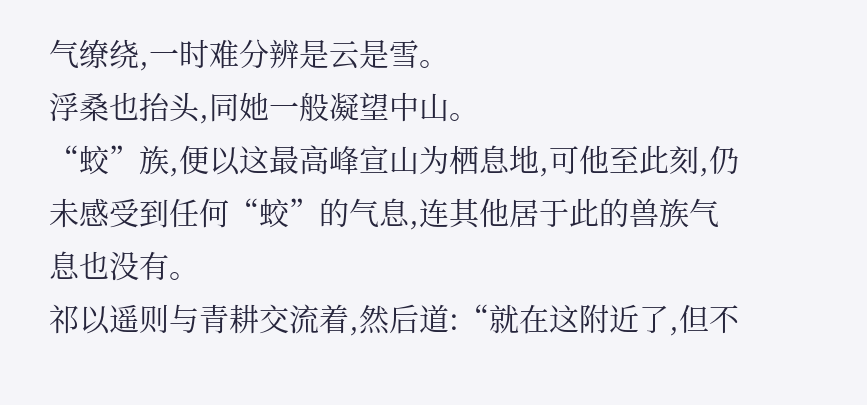气缭绕,一时难分辨是云是雪。
浮桑也抬头,同她一般凝望中山。
“蛟”族,便以这最高峰宣山为栖息地,可他至此刻,仍未感受到任何“蛟”的气息,连其他居于此的兽族气息也没有。
祁以遥则与青耕交流着,然后道:“就在这附近了,但不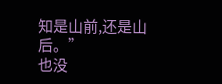知是山前,还是山后。”
也没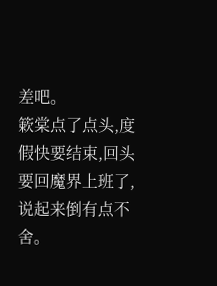差吧。
簌棠点了点头,度假快要结束,回头要回魔界上班了,说起来倒有点不舍。